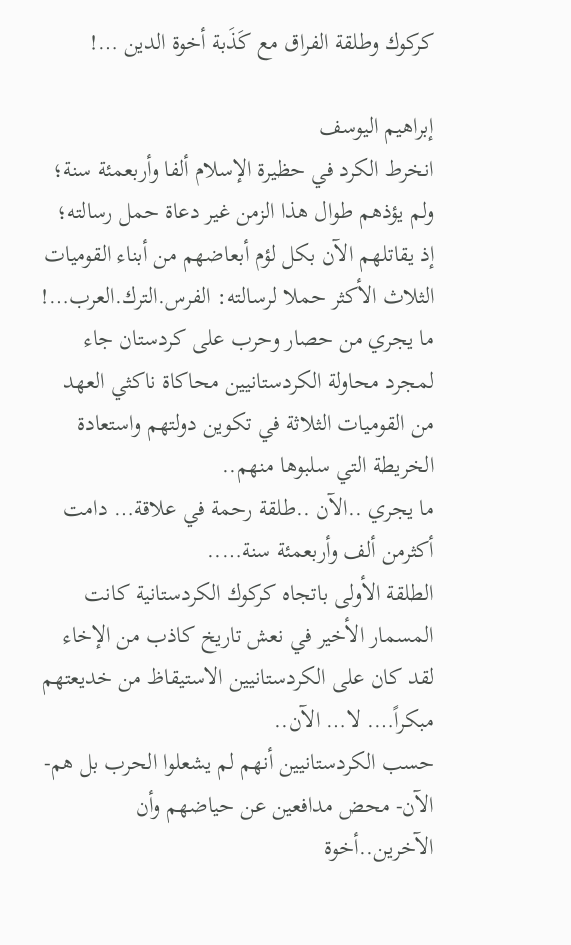كركوك وطلقة الفراق مع كَذَبة أخوة الدين …!

إبراهيم اليوسف
انخرط الكرد في حظيرة الإسلام ألفا وأربعمئة سنة؛ ولم يؤذهم طوال هذا الزمن غير دعاة حمل رسالته؛ إذ يقاتلهم الآن بكل لؤم أبعاضهم من أبناء القوميات الثلاث الأكثر حملا لرسالته: الفرس.الترك.العرب…!
ما يجري من حصار وحرب على كردستان جاء لمجرد محاولة الكردستانيين محاكاة ناكثي العهد من القوميات الثلاثة في تكوين دولتهم واستعادة الخريطة التي سلبوها منهم..
ما يجري ..الآن ..طلقة رحمة في علاقة… دامت أكثرمن ألف وأربعمئة سنة…..
الطلقة الأولى باتجاه كركوك الكردستانية كانت المسمار الأخير في نعش تاريخ كاذب من الإخاء
لقد كان على الكردستانيين الاستيقاظ من خديعتهم مبكراً…. لا… الآن..
حسب الكردستانيين أنهم لم يشعلوا الحرب بل هم- الآن- محض مدافعين عن حياضهم وأن الآخرين..أخوة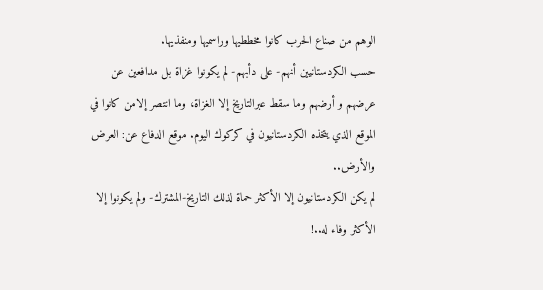الوهم من صناع الحرب كانوا مخططيها وراسميها ومنفذيها.
حسب الكردستانيين أنهم- على دأبهم- لم يكونوا غزاة بل مدافعين عن عرضهم و أرضهم وما سقط عبرالتاريخ إلا الغزاة، وما انتصر إلامن كانوا في الموقع الذي يتخذه الكردستانيون في كركوك اليوم. موقع الدفاع عن: العرض والأرض..
لم يكن الكردستانيون إلا الأكثر حماة لذلك التاريخ-المشترك- ولم يكونوا إلا الأكثر وفاء له..!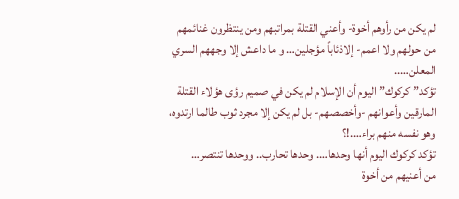لم يكن من رأوهم أخوة- وأعني القتلة بمراتبهم ومن ينتظرون غنائمهم من حولهم ولا اعمم- إلاذئاباً مؤجلين… و ما داعش إلا وجههم السري المعلن…..
تؤكد” كركوك” اليوم أن الإسلام لم يكن في صميم رؤى هؤلاء القتلة المارقين وأعوانهم -وأخصصهم- بل لم يكن إلا مجرد ثوب طالما ارتدوه، وهو نفسه منهم براء….!؟
تؤكد كركوك اليوم أنها وحدها…. وحدها تحارب.. ووحدها تنتصر…
من أعنيهم من أخوة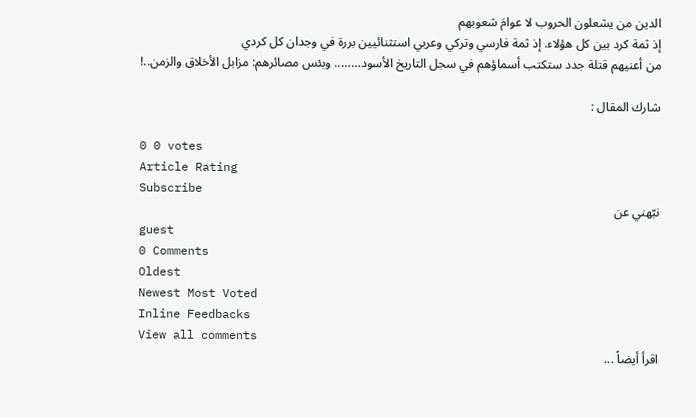الدين من يشعلون الحروب لا عوامَ شعوبهم
إذ ثمة كرد بين كل هؤلاء. إذ ثمة فارسي وتركي وعربي استثنائيين بررة في وجدان كل كردي
من أعنيهم قتلة جدد ستكتب أسماؤهم في سجل التاريخ الأسود…….. وبئس مصائرهم: مزابل الأخلاق والزمن..!

شارك المقال :

0 0 votes
Article Rating
Subscribe
نبّهني عن
guest
0 Comments
Oldest
Newest Most Voted
Inline Feedbacks
View all comments
اقرأ أيضاً ...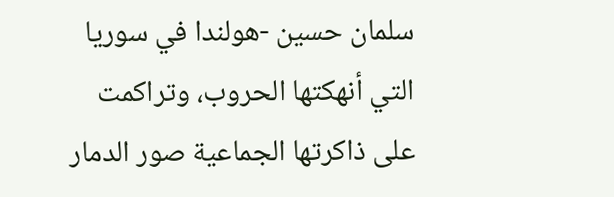سلمان حسين -هولندا في سوريا التي أنهكتها الحروب، وتراكمت على ذاكرتها الجماعية صور الدمار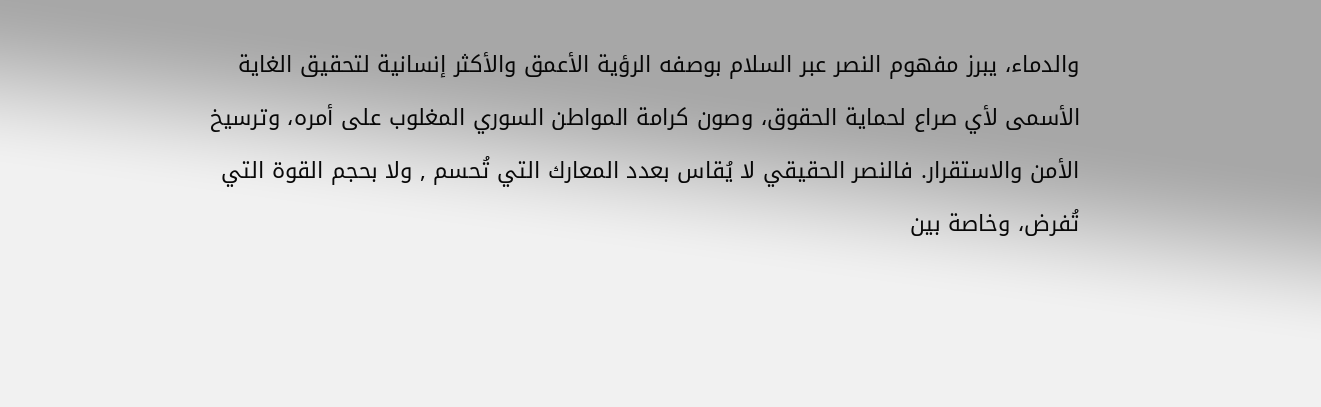والدماء، يبرز مفهوم النصر عبر السلام بوصفه الرؤية الأعمق والأكثر إنسانية لتحقيق الغاية الأسمى لأي صراع لحماية الحقوق، وصون كرامة المواطن السوري المغلوب على أمره، وترسيخ الأمن والاستقرار. فالنصر الحقيقي لا يُقاس بعدد المعارك التي تُحسم , ولا بحجم القوة التي تُفرض، وخاصة بين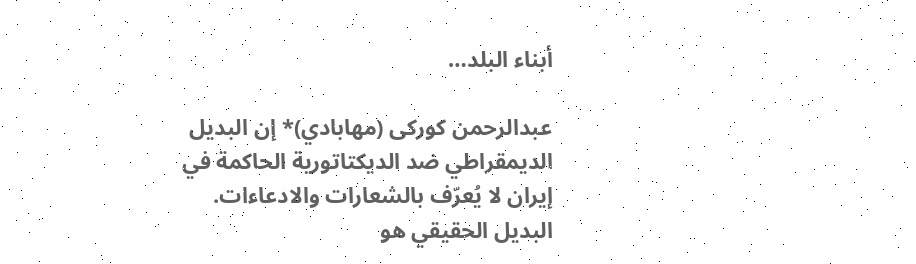أبناء البلد…

عبدالرحمن کورکی (مهابادي)* إن البديل الديمقراطي ضد الديكتاتورية الحاكمة في إيران لا يُعرّف بالشعارات والادعاءات. البديل الحقيقي هو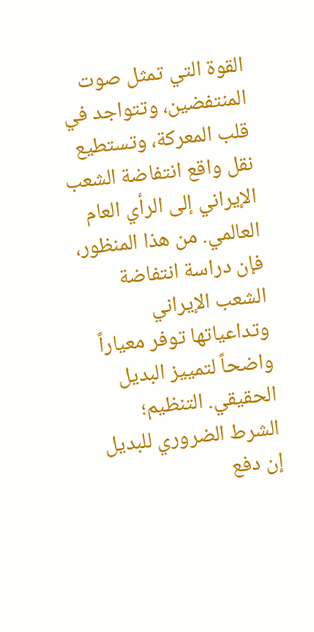القوة التي تمثل صوت المنتفضين، وتتواجد في قلب المعركة، وتستطيع نقل واقع انتفاضة الشعب الإيراني إلى الرأي العام العالمي. من هذا المنظور، فإن دراسة انتفاضة الشعب الإيراني وتداعياتها توفر معياراً واضحاً لتمييز البديل الحقيقي. التنظيم؛ الشرط الضروري للبديل إن دفع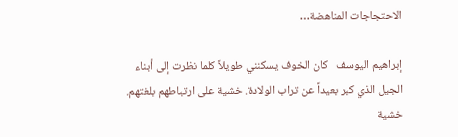الاحتجاجات المناهضة…

إبراهيم اليوسف   كان الخوف يسكنني طويلاً كلما نظرت إلى أبناء الجيل الذي كبر بعيداً عن تراب الولادة. خشية على ارتباطهم بلغتهم. خشية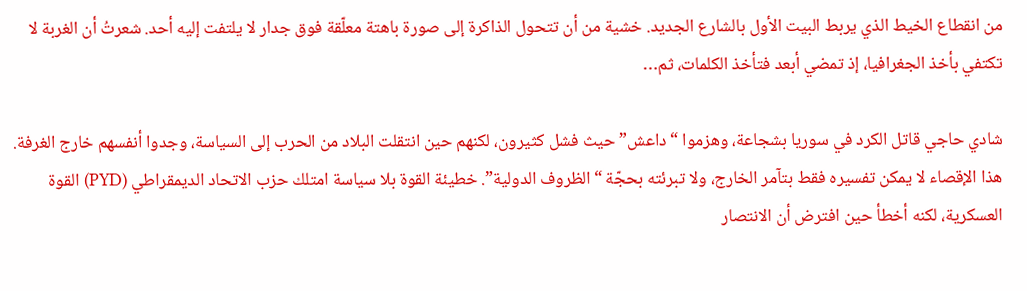من انقطاع الخيط الذي يربط البيت الأول بالشارع الجديد. خشية من أن تتحول الذاكرة إلى صورة باهتة معلّقة فوق جدار لا يلتفت إليه أحد. شعرتُ أن الغربة لا تكتفي بأخذ الجغرافيا، إذ تمضي أبعد فتأخذ الكلمات، ثم…

شادي حاجي قاتل الكرد في سوريا بشجاعة، وهزموا “داعش” حيث فشل كثيرون، لكنهم حين انتقلت البلاد من الحرب إلى السياسة، وجدوا أنفسهم خارج الغرفة. هذا الإقصاء لا يمكن تفسيره فقط بتآمر الخارج، ولا تبرئته بحجّة “الظروف الدولية”. خطيئة القوة بلا سياسة امتلك حزب الاتحاد الديمقراطي (PYD) القوة العسكرية، لكنه أخطأ حين افترض أن الانتصار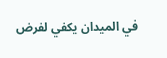في الميدان يكفي لفرض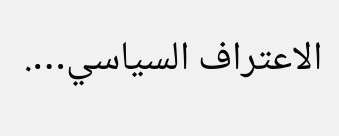الاعتراف السياسي….